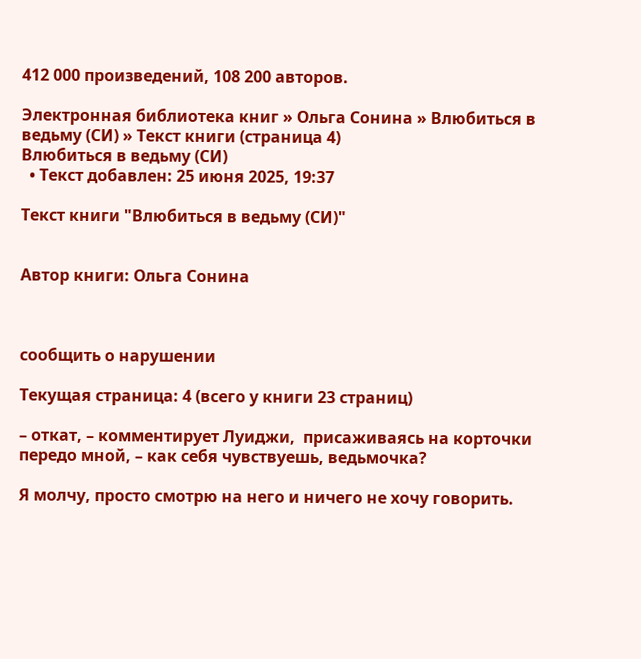412 000 произведений, 108 200 авторов.

Электронная библиотека книг » Ольга Сонина » Влюбиться в ведьму (СИ) » Текст книги (страница 4)
Влюбиться в ведьму (СИ)
  • Текст добавлен: 25 июня 2025, 19:37

Текст книги "Влюбиться в ведьму (СИ)"


Автор книги: Ольга Сонина



сообщить о нарушении

Текущая страница: 4 (всего у книги 23 страниц)

– откат, – комментирует Луиджи,  присаживаясь на корточки передо мной, – как себя чувствуешь, ведьмочка?

Я молчу, просто смотрю на него и ничего не хочу говорить.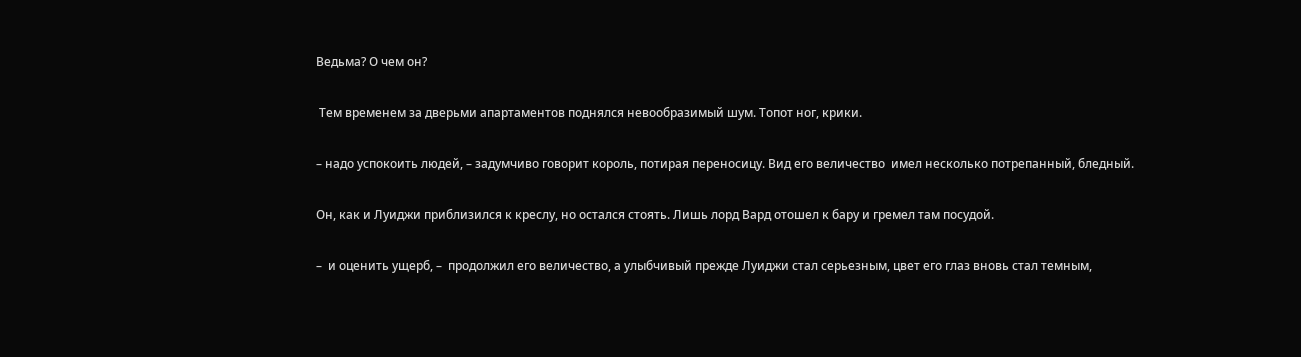Ведьма? О чем он?

 Тем временем за дверьми апартаментов поднялся невообразимый шум. Топот ног, крики.

– надо успокоить людей, – задумчиво говорит король, потирая переносицу. Вид его величество  имел несколько потрепанный, бледный.

Он, как и Луиджи приблизился к креслу, но остался стоять. Лишь лорд Вард отошел к бару и гремел там посудой.

–  и оценить ущерб, –  продолжил его величество, а улыбчивый прежде Луиджи стал серьезным, цвет его глаз вновь стал темным,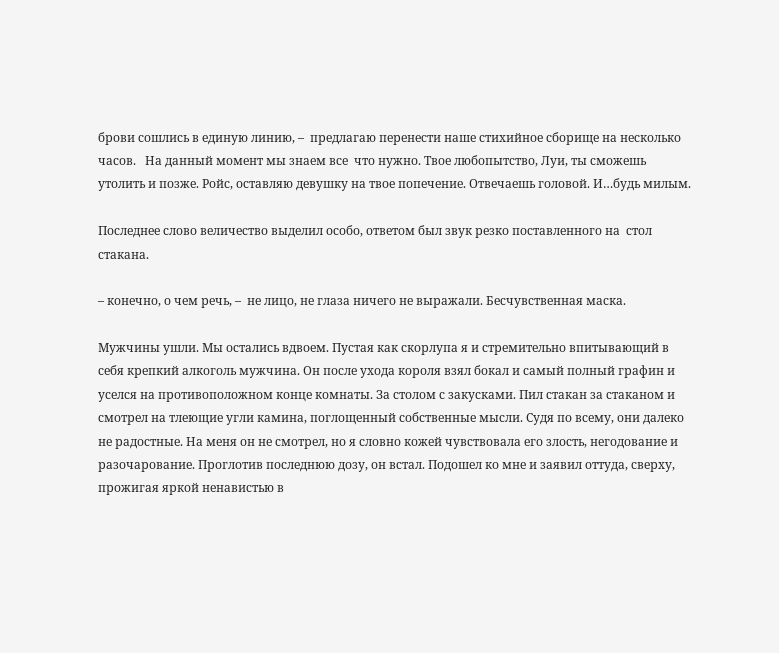брови сошлись в единую линию, –  предлагаю перенести наше стихийное сборище на несколько часов.   На данный момент мы знаем все  что нужно. Твое любопытство, Луи, ты сможешь утолить и позже. Ройс, оставляю девушку на твое попечение. Отвечаешь головой. И…будь милым.

Последнее слово величество выделил особо, ответом был звук резко поставленного на  стол стакана.

– конечно, о чем речь, –  не лицо, не глаза ничего не выражали. Бесчувственная маска.

Мужчины ушли. Мы остались вдвоем. Пустая как скорлупа я и стремительно впитывающий в себя крепкий алкоголь мужчина. Он после ухода короля взял бокал и самый полный графин и уселся на противоположном конце комнаты. За столом с закусками. Пил стакан за стаканом и смотрел на тлеющие угли камина, поглощенный собственные мысли. Судя по всему, они далеко не радостные. На меня он не смотрел, но я словно кожей чувствовала его злость, негодование и разочарование. Проглотив последнюю дозу, он встал. Подошел ко мне и заявил оттуда, сверху, прожигая яркой ненавистью в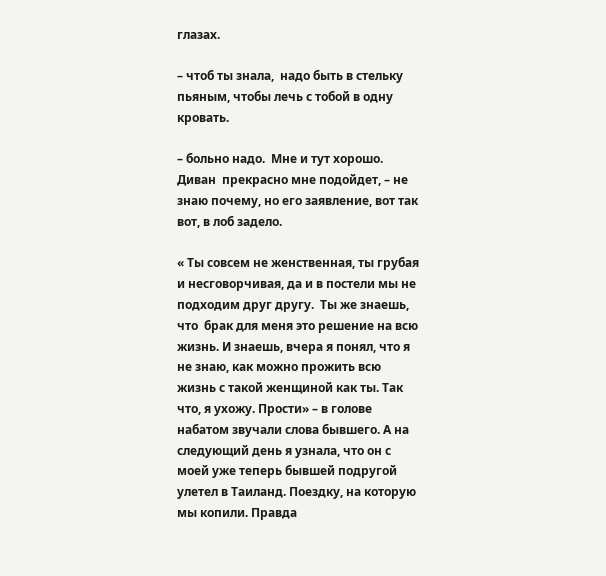глазах.

– чтоб ты знала,  надо быть в стельку пьяным, чтобы лечь с тобой в одну   кровать.

– больно надо.  Мне и тут хорошо. Диван  прекрасно мне подойдет, – не знаю почему, но его заявление, вот так вот, в лоб задело.

« Ты совсем не женственная, ты грубая и несговорчивая, да и в постели мы не подходим друг другу.  Ты же знаешь, что  брак для меня это решение на всю жизнь. И знаешь, вчера я понял, что я не знаю, как можно прожить всю жизнь с такой женщиной как ты. Так что, я ухожу. Прости» – в голове  набатом звучали слова бывшего. А на следующий день я узнала, что он с моей уже теперь бывшей подругой улетел в Таиланд. Поездку, на которую мы копили. Правда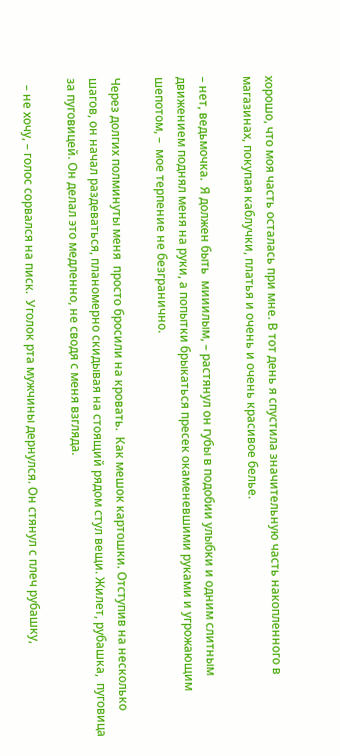хорошо, что моя часть осталась при мне. В тот день я спустила значительную часть накопленного в магазинах, покупая каблучки, платья и очень и очень красивое белье.

– нет, ведьмочка.  Я должен быть  мииилым, – растянул он губы в подобии улыбки и одним слитным движением поднял меня на руки, а попытки брыкаться пресек окаменевшими руками и угрожающим шепотом, –  мое терпение не безгранично.

Через долгих полминуты меня  просто бросили на кровать.  Как мешок картошки. Отступив на несколько шагов, он начал раздеваться, планомерно скидывая на стоящий рядом стул вещи. Жилет, рубашка,  пуговица за пуговицей. Он делал это медленно, не сводя с меня взгляда.

  – не хочу, – голос сорвался на писк.  Уголок рта мужчины дернулся. Он стянул с плеч рубашку,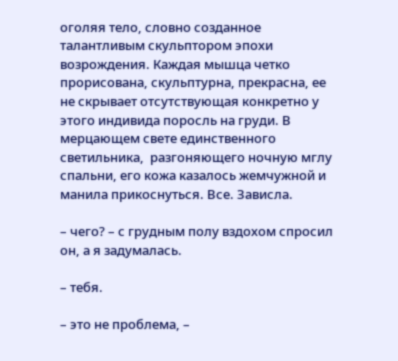оголяя тело, словно созданное талантливым скульптором эпохи возрождения. Каждая мышца четко прорисована, скульптурна, прекрасна, ее не скрывает отсутствующая конкретно у этого индивида поросль на груди. В мерцающем свете единственного светильника,  разгоняющего ночную мглу спальни, его кожа казалось жемчужной и манила прикоснуться. Все. Зависла.

– чего? – с грудным полу вздохом спросил он, а я задумалась.

– тебя.

– это не проблема, –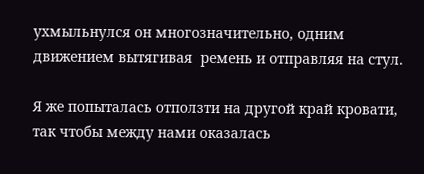ухмыльнулся он многозначительно, одним движением вытягивая  ремень и отправляя на стул.

Я же попыталась отползти на другой край кровати, так чтобы между нами оказалась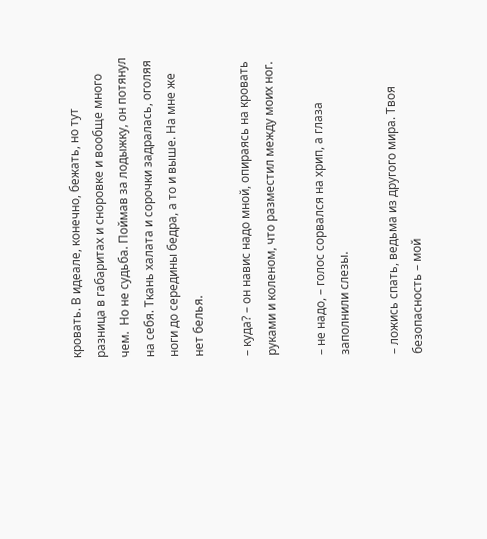кровать. В идеале, конечно, бежать, но тут  разница в габаритах и сноровке и вообще много чем.  Но не судьба. Поймав за лодыжку, он потянул на себя. Ткань халата и сорочки задралась, оголяя ноги до середины бедра, а то и выше. На мне же нет белья.

– куда? – он навис надо мной, опираясь на кровать руками и коленом, что разместил между моих ног.

– не надо, – голос сорвался на хрип, а глаза заполнили слезы.

– ложись спать, ведьма из другого мира. Твоя безопасность – мой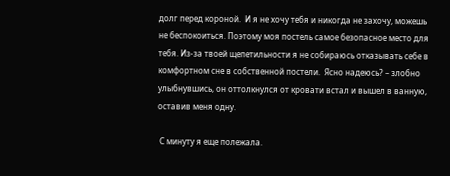долг перед короной.  И я не хочу тебя и никогда не захочу, можешь не беспокоиться. Поэтому моя постель самое безопасное место для тебя. Из-за твоей щепетильности я не собираюсь отказывать себе в комфортном сне в собственной постели.  Ясно надеюсь? – злобно улыбнувшись, он оттолкнулся от кровати встал и вышел в ванную, оставив меня одну.

 С минуту я еще полежала.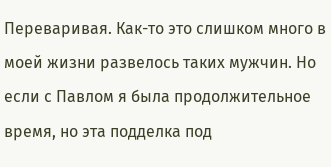Переваривая. Как-то это слишком много в моей жизни развелось таких мужчин. Но если с Павлом я была продолжительное время, но эта подделка под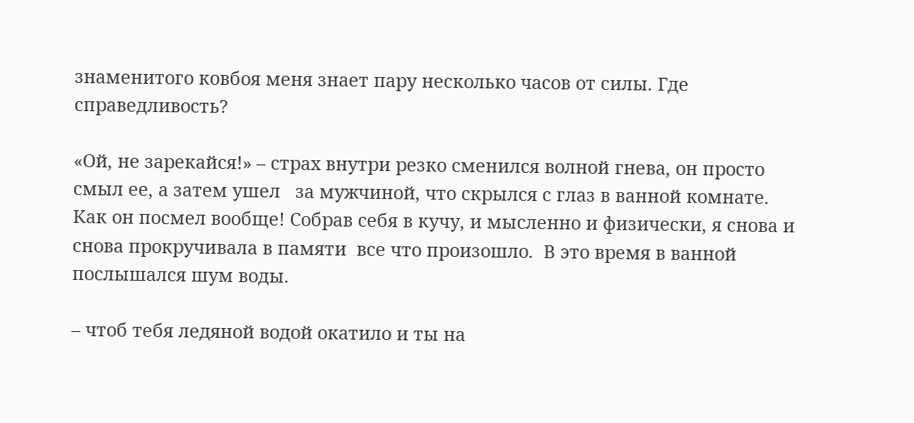знаменитого ковбоя меня знает пару несколько часов от силы. Где справедливость?

«Ой, не зарекайся!» – страх внутри резко сменился волной гнева, он просто смыл ее, а затем ушел   за мужчиной, что скрылся с глаз в ванной комнате. Как он посмел вообще! Собрав себя в кучу, и мысленно и физически, я снова и снова прокручивала в памяти  все что произошло.  В это время в ванной послышался шум воды.

– чтоб тебя ледяной водой окатило и ты на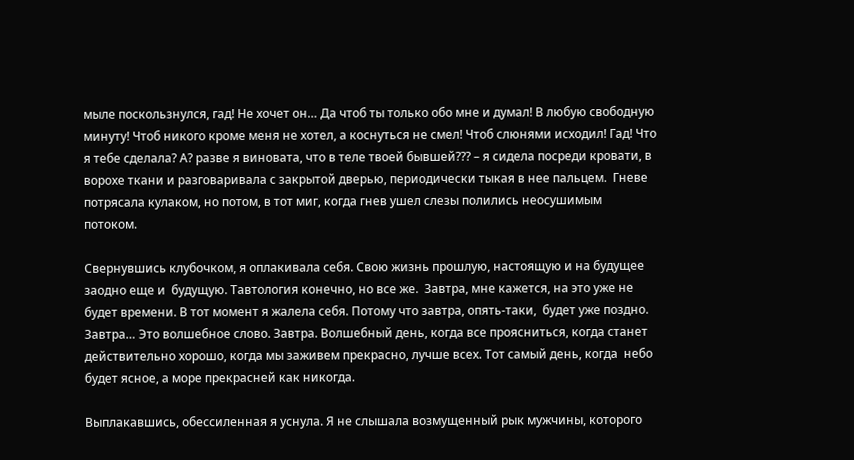мыле поскользнулся, гад! Не хочет он… Да чтоб ты только обо мне и думал! В любую свободную минуту! Чтоб никого кроме меня не хотел, а коснуться не смел! Чтоб слюнями исходил! Гад! Что я тебе сделала? А? разве я виновата, что в теле твоей бывшей??? – я сидела посреди кровати, в ворохе ткани и разговаривала с закрытой дверью, периодически тыкая в нее пальцем.  Гневе потрясала кулаком, но потом, в тот миг, когда гнев ушел слезы полились неосушимым потоком.

Свернувшись клубочком, я оплакивала себя. Свою жизнь прошлую, настоящую и на будущее заодно еще и  будущую. Тавтология конечно, но все же.  Завтра, мне кажется, на это уже не будет времени. В тот момент я жалела себя. Потому что завтра, опять-таки,  будет уже поздно. Завтра… Это волшебное слово. Завтра. Волшебный день, когда все проясниться, когда станет действительно хорошо, когда мы заживем прекрасно, лучше всех. Тот самый день, когда  небо будет ясное, а море прекрасней как никогда.

Выплакавшись, обессиленная я уснула. Я не слышала возмущенный рык мужчины, которого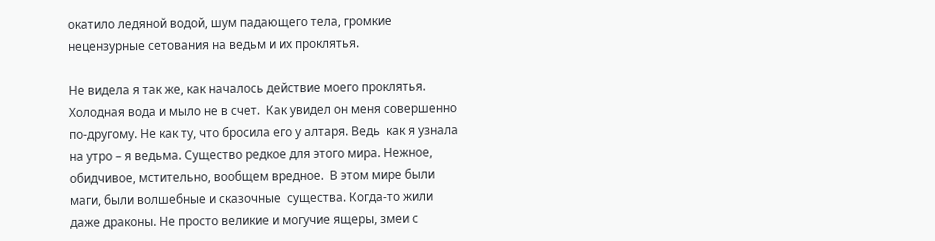окатило ледяной водой, шум падающего тела, громкие нецензурные сетования на ведьм и их проклятья.

Не видела я так же, как началось действие моего проклятья. Холодная вода и мыло не в счет.  Как увидел он меня совершенно по-другому. Не как ту, что бросила его у алтаря. Ведь  как я узнала на утро – я ведьма. Существо редкое для этого мира. Нежное, обидчивое, мстительно, вообщем вредное.  В этом мире были маги, были волшебные и сказочные  существа. Когда-то жили даже драконы. Не просто великие и могучие ящеры, змеи с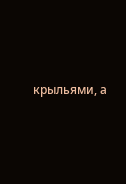крыльями, а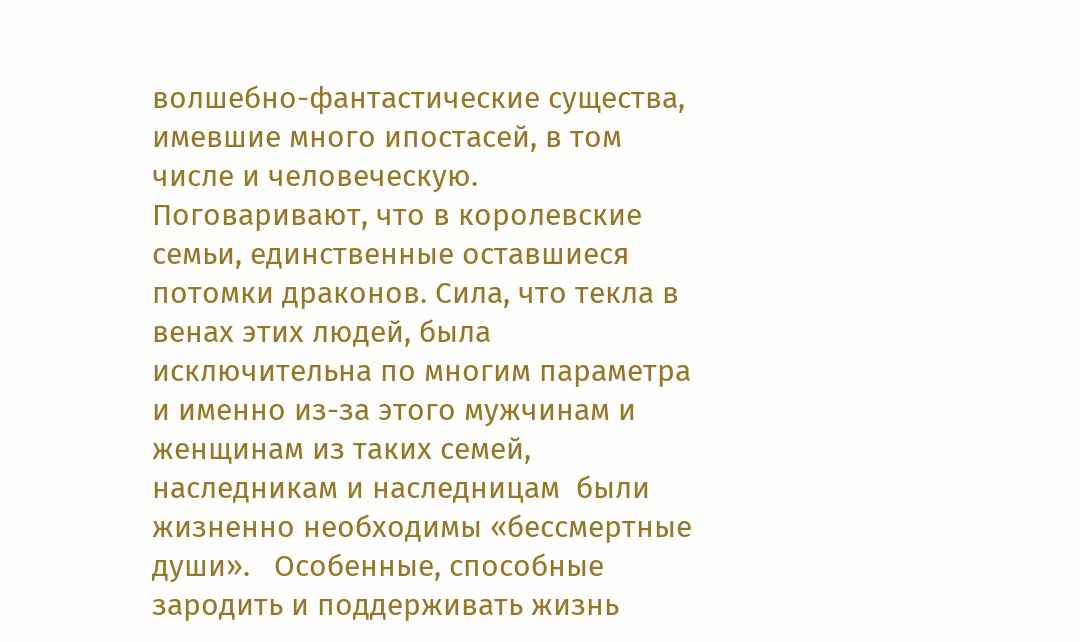волшебно-фантастические существа, имевшие много ипостасей, в том числе и человеческую. Поговаривают, что в королевские семьи, единственные оставшиеся потомки драконов. Сила, что текла в венах этих людей, была исключительна по многим параметра  и именно из-за этого мужчинам и женщинам из таких семей, наследникам и наследницам  были жизненно необходимы «бессмертные души».   Особенные, способные зародить и поддерживать жизнь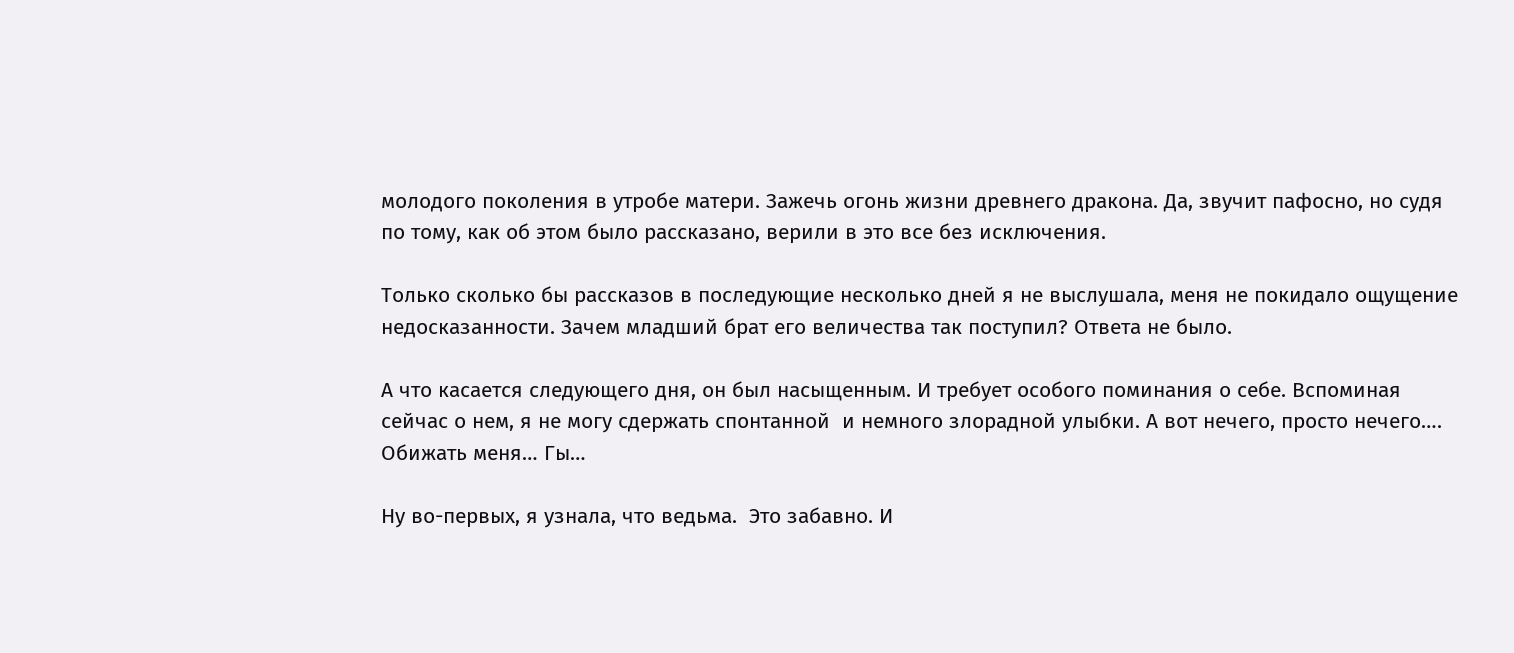молодого поколения в утробе матери. Зажечь огонь жизни древнего дракона. Да, звучит пафосно, но судя по тому, как об этом было рассказано, верили в это все без исключения.

Только сколько бы рассказов в последующие несколько дней я не выслушала, меня не покидало ощущение недосказанности. Зачем младший брат его величества так поступил? Ответа не было.

А что касается следующего дня, он был насыщенным. И требует особого поминания о себе. Вспоминая сейчас о нем, я не могу сдержать спонтанной  и немного злорадной улыбки. А вот нечего, просто нечего…. Обижать меня… Гы…

Ну во-первых, я узнала, что ведьма.  Это забавно. И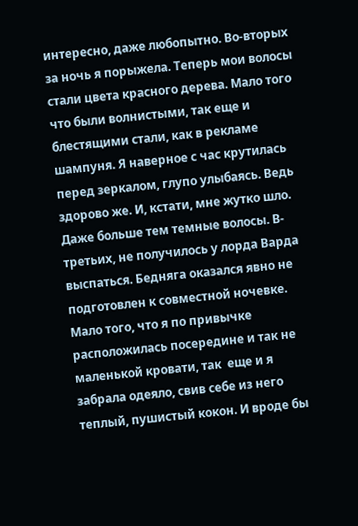интересно, даже любопытно. Во-вторых за ночь я порыжела. Теперь мои волосы стали цвета красного дерева. Мало того что были волнистыми, так еще и блестящими стали, как в рекламе шампуня. Я наверное с час крутилась перед зеркалом, глупо улыбаясь. Ведь здорово же. И, кстати, мне жутко шло. Даже больше тем темные волосы. В-третьих, не получилось у лорда Варда выспаться. Бедняга оказался явно не подготовлен к совместной ночевке. Мало того, что я по привычке расположилась посередине и так не маленькой кровати, так  еще и я забрала одеяло, свив себе из него теплый, пушистый кокон. И вроде бы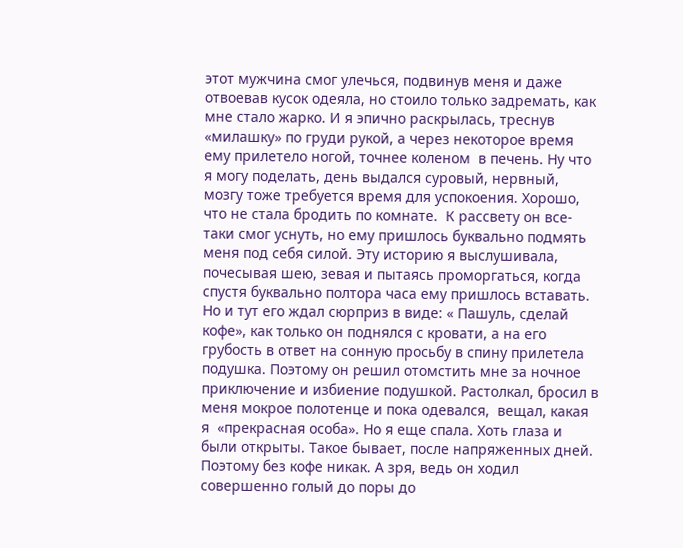этот мужчина смог улечься, подвинув меня и даже отвоевав кусок одеяла, но стоило только задремать, как мне стало жарко. И я эпично раскрылась, треснув «милашку» по груди рукой, а через некоторое время ему прилетело ногой, точнее коленом  в печень. Ну что я могу поделать, день выдался суровый, нервный, мозгу тоже требуется время для успокоения. Хорошо, что не стала бродить по комнате.  К рассвету он все-таки смог уснуть, но ему пришлось буквально подмять меня под себя силой. Эту историю я выслушивала, почесывая шею, зевая и пытаясь проморгаться, когда спустя буквально полтора часа ему пришлось вставать.  Но и тут его ждал сюрприз в виде: « Пашуль, сделай кофе», как только он поднялся с кровати, а на его грубость в ответ на сонную просьбу в спину прилетела подушка. Поэтому он решил отомстить мне за ночное приключение и избиение подушкой. Растолкал, бросил в меня мокрое полотенце и пока одевался,  вещал, какая я  «прекрасная особа». Но я еще спала. Хоть глаза и были открыты. Такое бывает, после напряженных дней. Поэтому без кофе никак. А зря, ведь он ходил совершенно голый до поры до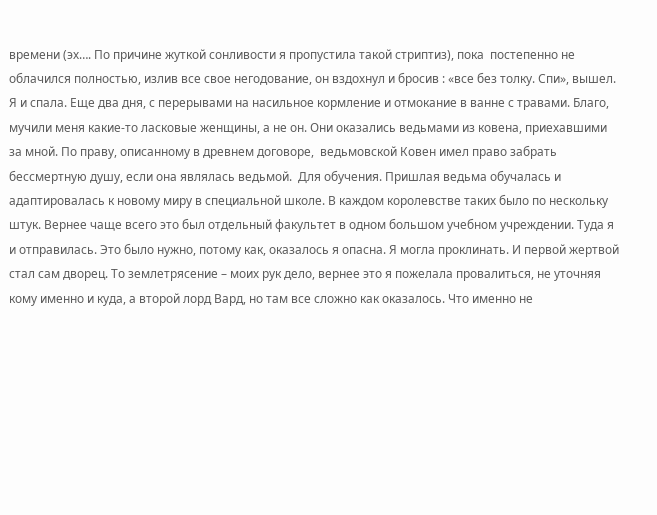времени (эх…. По причине жуткой сонливости я пропустила такой стриптиз), пока  постепенно не облачился полностью, излив все свое негодование, он вздохнул и бросив : «все без толку. Спи», вышел. Я и спала. Еще два дня, с перерывами на насильное кормление и отмокание в ванне с травами. Благо, мучили меня какие-то ласковые женщины, а не он. Они оказались ведьмами из ковена, приехавшими за мной. По праву, описанному в древнем договоре,  ведьмовской Ковен имел право забрать бессмертную душу, если она являлась ведьмой.  Для обучения. Пришлая ведьма обучалась и адаптировалась к новому миру в специальной школе. В каждом королевстве таких было по нескольку штук. Вернее чаще всего это был отдельный факультет в одном большом учебном учреждении. Туда я и отправилась. Это было нужно, потому как, оказалось я опасна. Я могла проклинать. И первой жертвой стал сам дворец. То землетрясение – моих рук дело, вернее это я пожелала провалиться, не уточняя кому именно и куда, а второй лорд Вард, но там все сложно как оказалось. Что именно не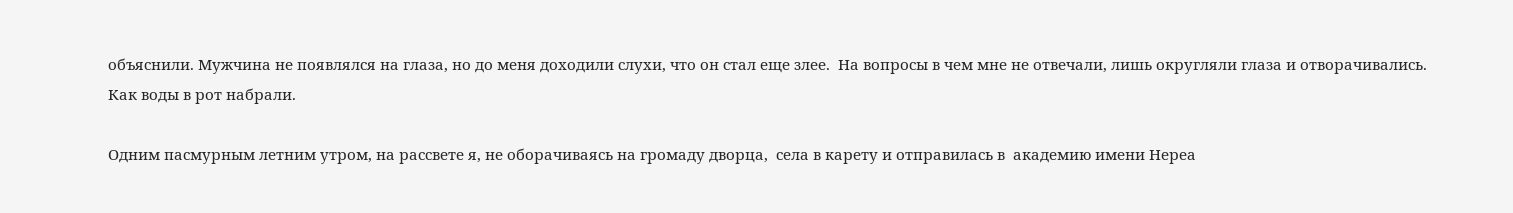объяснили. Мужчина не появлялся на глаза, но до меня доходили слухи, что он стал еще злее.  На вопросы в чем мне не отвечали, лишь округляли глаза и отворачивались. Как воды в рот набрали.

Одним пасмурным летним утром, на рассвете я, не оборачиваясь на громаду дворца,  села в карету и отправилась в  академию имени Нереа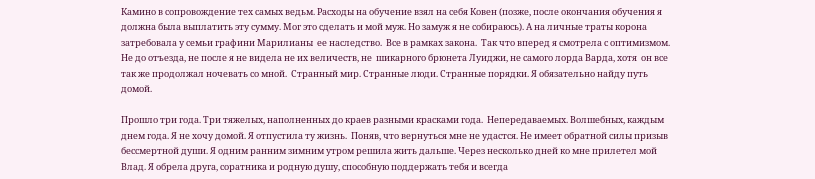Камино в сопровождение тех самых ведьм. Расходы на обучение взял на себя Ковен (позже, после окончания обучения я должна была выплатить эту сумму. Мог это сделать и мой муж. Но замуж я не собираюсь). А на личные траты корона затребовала у семьи графини Марилианы  ее наследство.  Все в рамках закона.  Так что вперед я смотрела с оптимизмом. Не до отъезда, не после я не видела не их величеств, не  шикарного брюнета Луиджи, не самого лорда Варда, хотя  он все так же продолжал ночевать со мной.  Странный мир. Странные люди. Странные порядки. Я обязательно найду путь домой.

Прошло три года. Три тяжелых, наполненных до краев разными красками года.  Непередаваемых. Волшебных, каждым днем года. Я не хочу домой. Я отпустила ту жизнь.  Поняв, что вернуться мне не удастся. Не имеет обратной силы призыв бессмертной души. Я одним ранним зимним утром решила жить дальше. Через несколько дней ко мне прилетел мой Влад. Я обрела друга, соратника и родную душу, способную поддержать тебя и всегда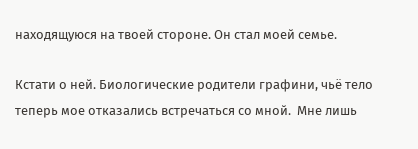находящуюся на твоей стороне. Он стал моей семье.

Кстати о ней. Биологические родители графини, чьё тело теперь мое отказались встречаться со мной.  Мне лишь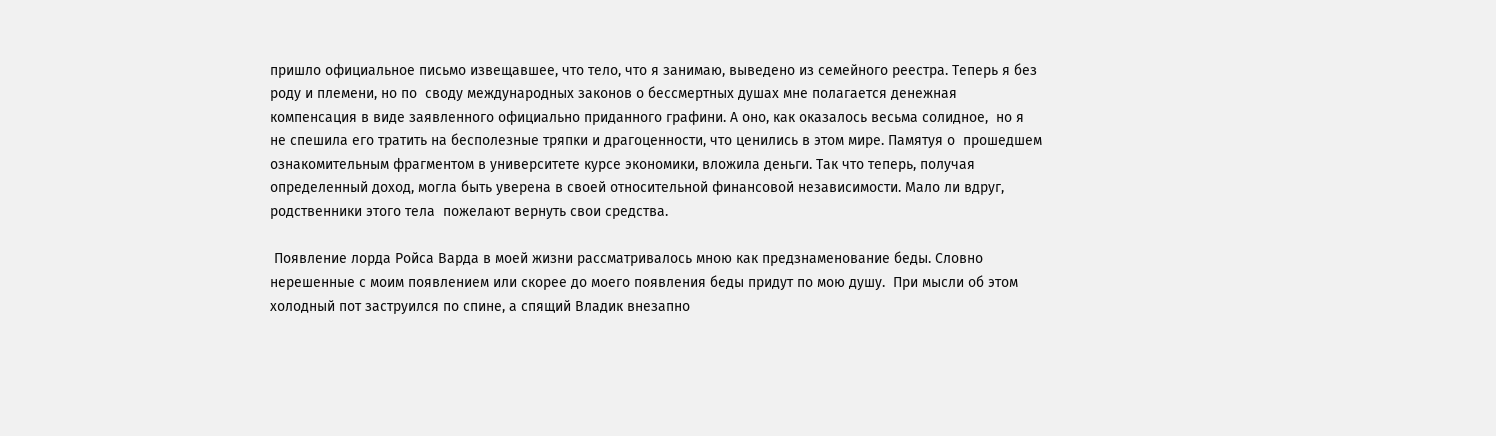пришло официальное письмо извещавшее, что тело, что я занимаю, выведено из семейного реестра. Теперь я без роду и племени, но по  своду международных законов о бессмертных душах мне полагается денежная компенсация в виде заявленного официально приданного графини. А оно, как оказалось весьма солидное,  но я не спешила его тратить на бесполезные тряпки и драгоценности, что ценились в этом мире. Памятуя о  прошедшем ознакомительным фрагментом в университете курсе экономики, вложила деньги. Так что теперь, получая определенный доход, могла быть уверена в своей относительной финансовой независимости. Мало ли вдруг, родственники этого тела  пожелают вернуть свои средства.

 Появление лорда Ройса Варда в моей жизни рассматривалось мною как предзнаменование беды. Словно нерешенные с моим появлением или скорее до моего появления беды придут по мою душу.  При мысли об этом холодный пот заструился по спине, а спящий Владик внезапно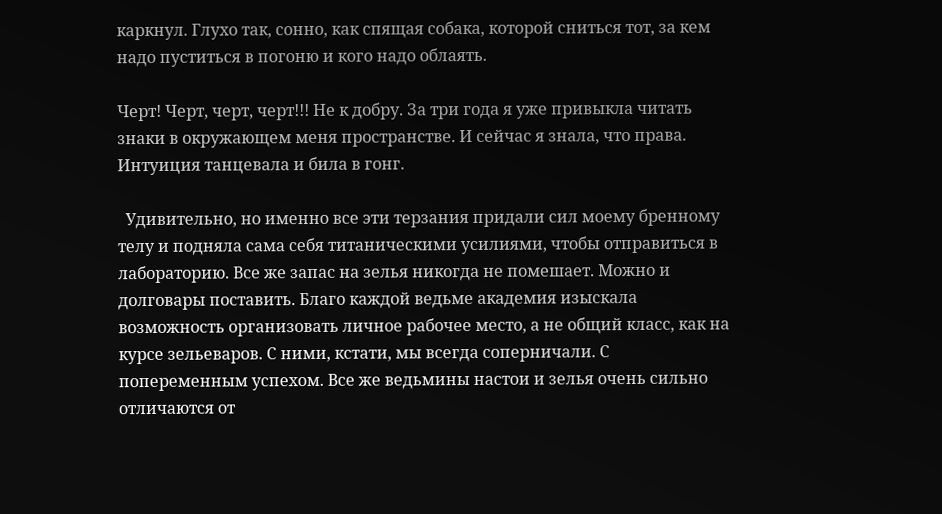каркнул. Глухо так, сонно, как спящая собака, которой сниться тот, за кем надо пуститься в погоню и кого надо облаять.

Черт! Черт, черт, черт!!! Не к добру. За три года я уже привыкла читать знаки в окружающем меня пространстве. И сейчас я знала, что права. Интуиция танцевала и била в гонг.

  Удивительно, но именно все эти терзания придали сил моему бренному телу и подняла сама себя титаническими усилиями, чтобы отправиться в лабораторию. Все же запас на зелья никогда не помешает. Можно и долговары поставить. Благо каждой ведьме академия изыскала возможность организовать личное рабочее место, а не общий класс, как на курсе зельеваров. С ними, кстати, мы всегда соперничали. С попеременным успехом. Все же ведьмины настои и зелья очень сильно отличаются от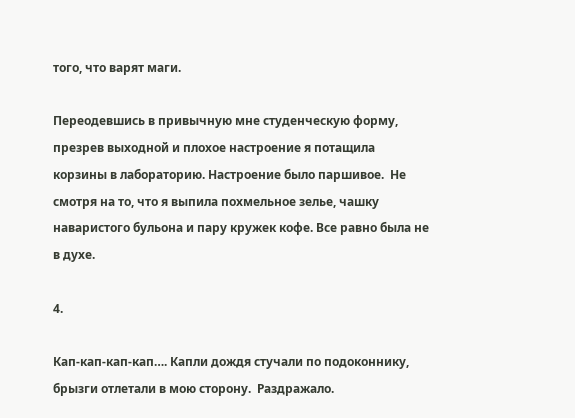того, что варят маги.

Переодевшись в привычную мне студенческую форму, презрев выходной и плохое настроение я потащила корзины в лабораторию. Настроение было паршивое.  Не смотря на то, что я выпила похмельное зелье, чашку наваристого бульона и пару кружек кофе. Все равно была не в духе.

4.

Кап-кап-кап-кап…. Капли дождя стучали по подоконнику, брызги отлетали в мою сторону.  Раздражало.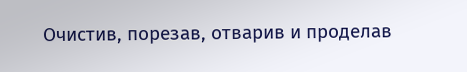Очистив, порезав, отварив и проделав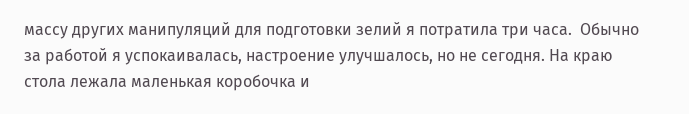массу других манипуляций для подготовки зелий я потратила три часа.  Обычно за работой я успокаивалась, настроение улучшалось, но не сегодня. На краю стола лежала маленькая коробочка и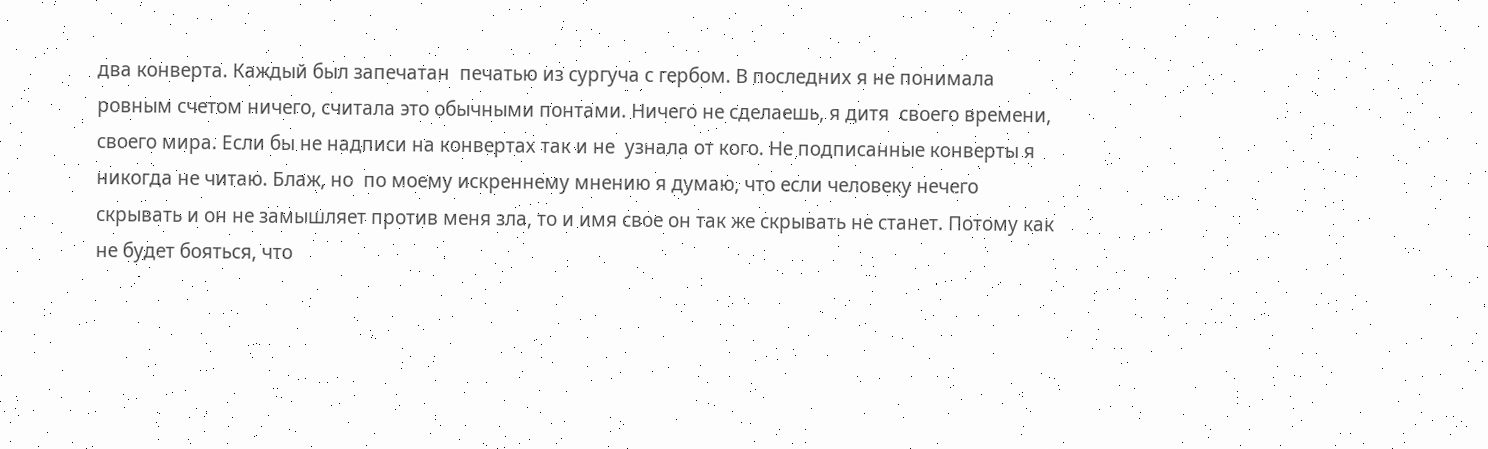два конверта. Каждый был запечатан  печатью из сургуча с гербом. В последних я не понимала ровным счетом ничего, считала это обычными понтами. Ничего не сделаешь, я дитя  своего времени, своего мира. Если бы не надписи на конвертах так и не  узнала от кого. Не подписанные конверты я никогда не читаю. Блаж, но  по моему искреннему мнению я думаю, что если человеку нечего скрывать и он не замышляет против меня зла, то и имя свое он так же скрывать не станет. Потому как не будет бояться, что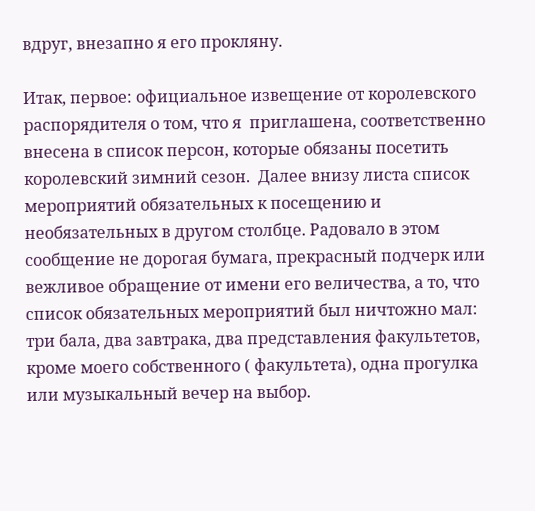вдруг, внезапно я его прокляну.

Итак, первое: официальное извещение от королевского распорядителя о том, что я  приглашена, соответственно внесена в список персон, которые обязаны посетить королевский зимний сезон.  Далее внизу листа список мероприятий обязательных к посещению и необязательных в другом столбце. Радовало в этом сообщение не дорогая бумага, прекрасный подчерк или вежливое обращение от имени его величества, а то, что список обязательных мероприятий был ничтожно мал: три бала, два завтрака, два представления факультетов, кроме моего собственного ( факультета), одна прогулка или музыкальный вечер на выбор.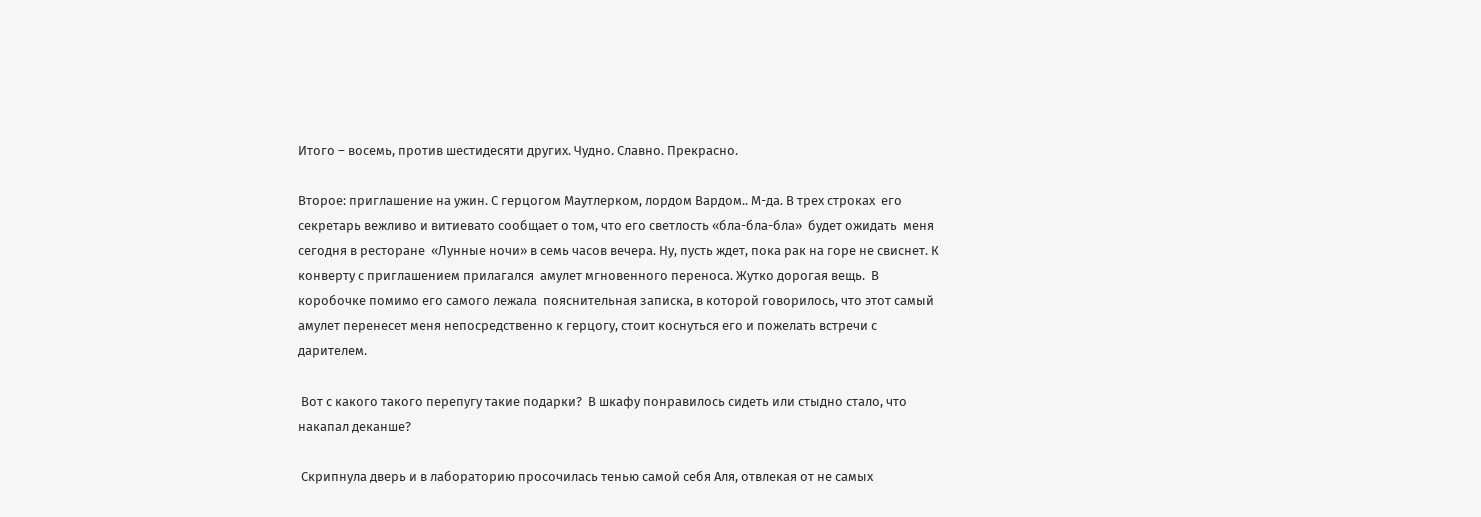Итого – восемь, против шестидесяти других. Чудно. Славно. Прекрасно.

Второе: приглашение на ужин. С герцогом Маутлерком, лордом Вардом.. М-да. В трех строках  его секретарь вежливо и витиевато сообщает о том, что его светлость «бла-бла-бла»  будет ожидать  меня сегодня в ресторане  «Лунные ночи» в семь часов вечера. Ну, пусть ждет, пока рак на горе не свиснет. К конверту с приглашением прилагался  амулет мгновенного переноса. Жутко дорогая вещь.  В коробочке помимо его самого лежала  пояснительная записка, в которой говорилось, что этот самый амулет перенесет меня непосредственно к герцогу, стоит коснуться его и пожелать встречи с дарителем.

 Вот с какого такого перепугу такие подарки?  В шкафу понравилось сидеть или стыдно стало, что накапал деканше?

 Скрипнула дверь и в лабораторию просочилась тенью самой себя Аля, отвлекая от не самых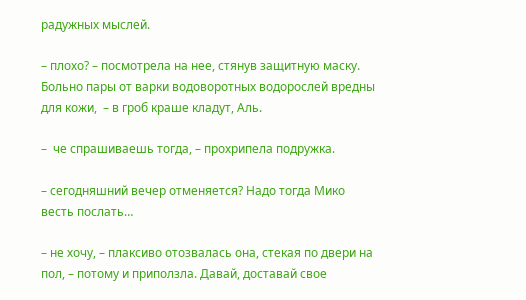радужных мыслей.

– плохо? – посмотрела на нее, стянув защитную маску. Больно пары от варки водоворотных водорослей вредны для кожи,  – в гроб краше кладут, Аль.

–  че спрашиваешь тогда, – прохрипела подружка.

– сегодняшний вечер отменяется? Надо тогда Мико весть послать…

– не хочу, – плаксиво отозвалась она, стекая по двери на пол, – потому и приползла. Давай, доставай свое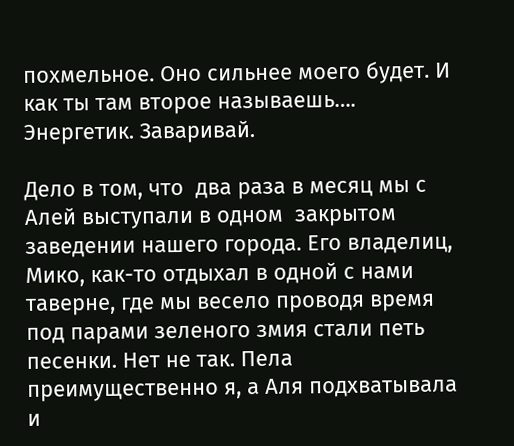похмельное. Оно сильнее моего будет. И как ты там второе называешь…. Энергетик. Заваривай.

Дело в том, что  два раза в месяц мы с Алей выступали в одном  закрытом заведении нашего города. Его владелиц, Мико, как-то отдыхал в одной с нами таверне, где мы весело проводя время под парами зеленого змия стали петь песенки. Нет не так. Пела преимущественно я, а Аля подхватывала и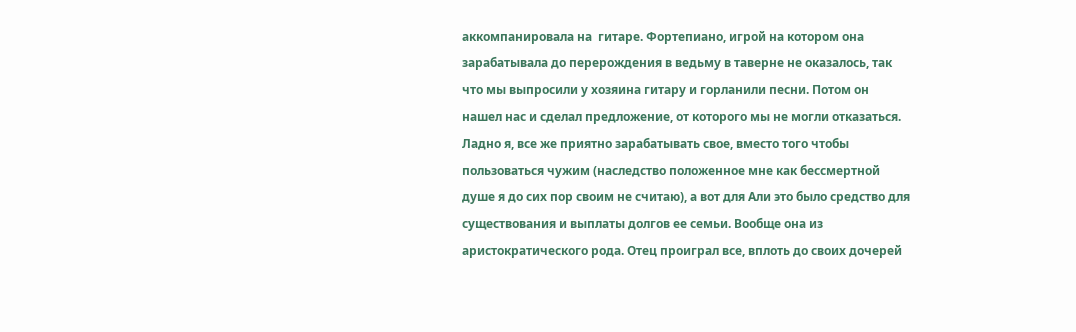аккомпанировала на  гитаре. Фортепиано, игрой на котором она  зарабатывала до перерождения в ведьму в таверне не оказалось, так что мы выпросили у хозяина гитару и горланили песни. Потом он нашел нас и сделал предложение, от которого мы не могли отказаться. Ладно я, все же приятно зарабатывать свое, вместо того чтобы пользоваться чужим (наследство положенное мне как бессмертной душе я до сих пор своим не считаю), а вот для Али это было средство для существования и выплаты долгов ее семьи. Вообще она из аристократического рода. Отец проиграл все, вплоть до своих дочерей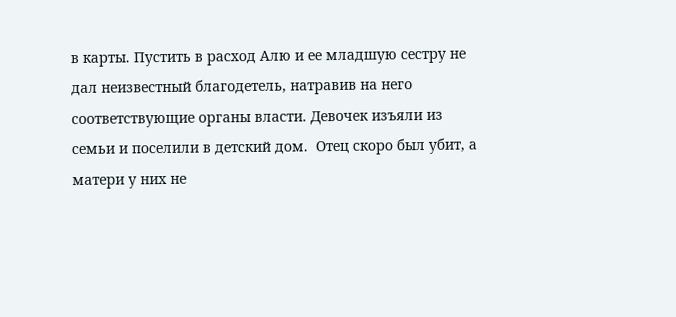в карты. Пустить в расход Алю и ее младшую сестру не дал неизвестный благодетель, натравив на него соответствующие органы власти. Девочек изъяли из семьи и поселили в детский дом.  Отец скоро был убит, а матери у них не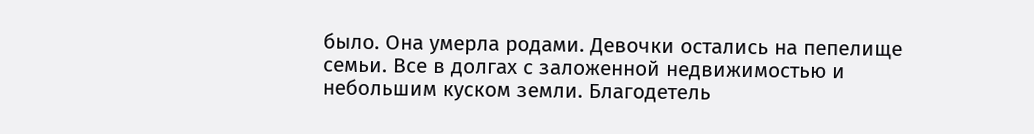было. Она умерла родами. Девочки остались на пепелище семьи. Все в долгах с заложенной недвижимостью и небольшим куском земли. Благодетель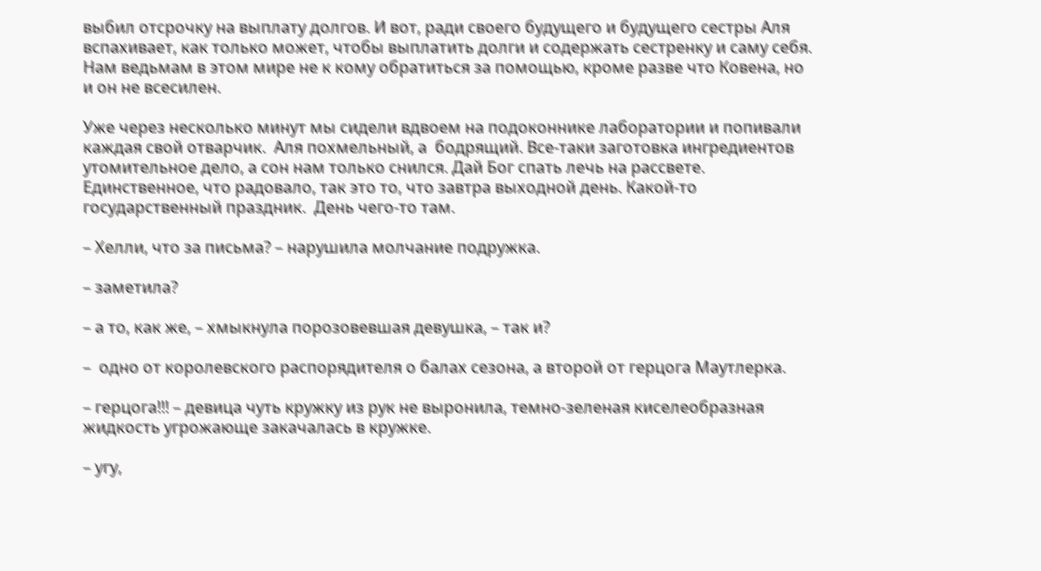выбил отсрочку на выплату долгов. И вот, ради своего будущего и будущего сестры Аля вспахивает, как только может, чтобы выплатить долги и содержать сестренку и саму себя.  Нам ведьмам в этом мире не к кому обратиться за помощью, кроме разве что Ковена, но и он не всесилен.

Уже через несколько минут мы сидели вдвоем на подоконнике лаборатории и попивали каждая свой отварчик.  Аля похмельный, а  бодрящий. Все-таки заготовка ингредиентов утомительное дело, а сон нам только снился. Дай Бог спать лечь на рассвете. Единственное, что радовало, так это то, что завтра выходной день. Какой-то государственный праздник.  День чего-то там.

– Хелли, что за письма? – нарушила молчание подружка.

– заметила?

– а то, как же, – хмыкнула порозовевшая девушка, – так и?

–  одно от королевского распорядителя о балах сезона, а второй от герцога Маутлерка.

– герцога!!! – девица чуть кружку из рук не выронила, темно-зеленая киселеобразная жидкость угрожающе закачалась в кружке.

– угу,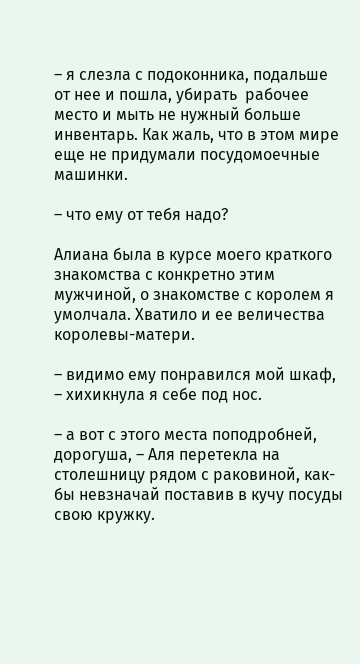– я слезла с подоконника, подальше от нее и пошла, убирать  рабочее место и мыть не нужный больше инвентарь. Как жаль, что в этом мире еще не придумали посудомоечные машинки.

– что ему от тебя надо?

Алиана была в курсе моего краткого знакомства с конкретно этим мужчиной, о знакомстве с королем я умолчала. Хватило и ее величества королевы-матери.

– видимо ему понравился мой шкаф,  – хихикнула я себе под нос.

– а вот с этого места поподробней, дорогуша, – Аля перетекла на столешницу рядом с раковиной, как-бы невзначай поставив в кучу посуды свою кружку.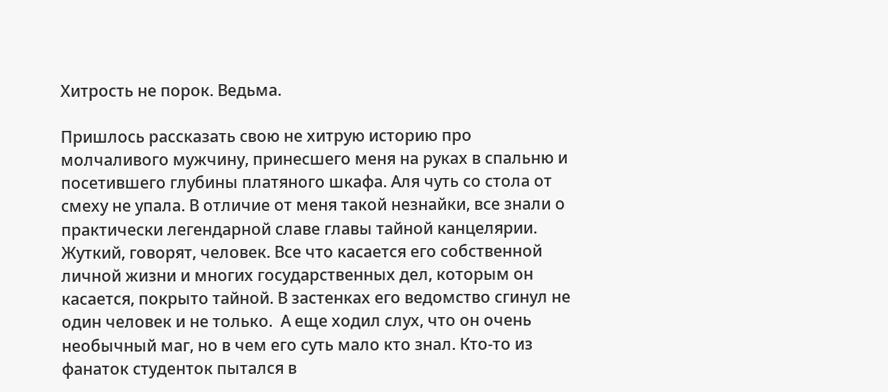Хитрость не порок. Ведьма.

Пришлось рассказать свою не хитрую историю про молчаливого мужчину, принесшего меня на руках в спальню и посетившего глубины платяного шкафа. Аля чуть со стола от смеху не упала. В отличие от меня такой незнайки, все знали о практически легендарной славе главы тайной канцелярии. Жуткий, говорят, человек. Все что касается его собственной личной жизни и многих государственных дел, которым он касается, покрыто тайной. В застенках его ведомство сгинул не один человек и не только.  А еще ходил слух, что он очень необычный маг, но в чем его суть мало кто знал. Кто-то из фанаток студенток пытался в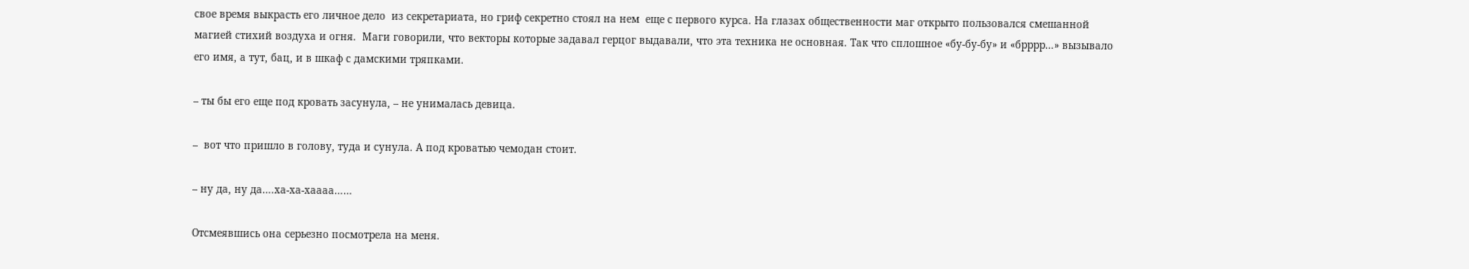свое время выкрасть его личное дело  из секретариата, но гриф секретно стоял на нем  еще с первого курса. На глазах общественности маг открыто пользовался смешанной магией стихий воздуха и огня.  Маги говорили, что векторы которые задавал герцог выдавали, что эта техника не основная. Так что сплошное «бу-бу-бу» и «брррр…» вызывало его имя, а тут, бац, и в шкаф с дамскими тряпками.

– ты бы его еще под кровать засунула, – не унималась девица.

–  вот что пришло в голову, туда и сунула. А под кроватью чемодан стоит.

– ну да, ну да….ха-ха-хаааа……

Отсмеявшись она серьезно посмотрела на меня.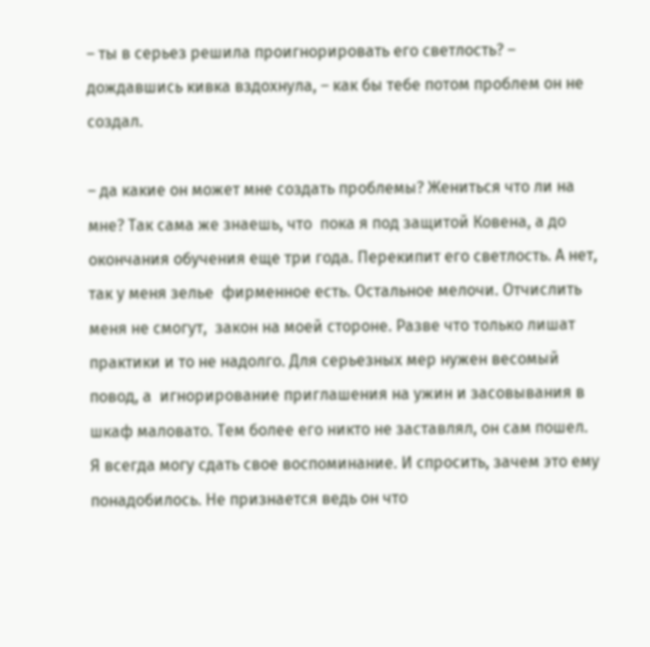– ты в серьез решила проигнорировать его светлость? – дождавшись кивка вздохнула, – как бы тебе потом проблем он не создал.

– да какие он может мне создать проблемы? Жениться что ли на мне? Так сама же знаешь, что  пока я под защитой Ковена, а до окончания обучения еще три года. Перекипит его светлость. А нет, так у меня зелье  фирменное есть. Остальное мелочи. Отчислить меня не смогут,  закон на моей стороне. Разве что только лишат практики и то не надолго. Для серьезных мер нужен весомый повод, а  игнорирование приглашения на ужин и засовывания в шкаф маловато. Тем более его никто не заставлял, он сам пошел. Я всегда могу сдать свое воспоминание. И спросить, зачем это ему понадобилось. Не признается ведь он что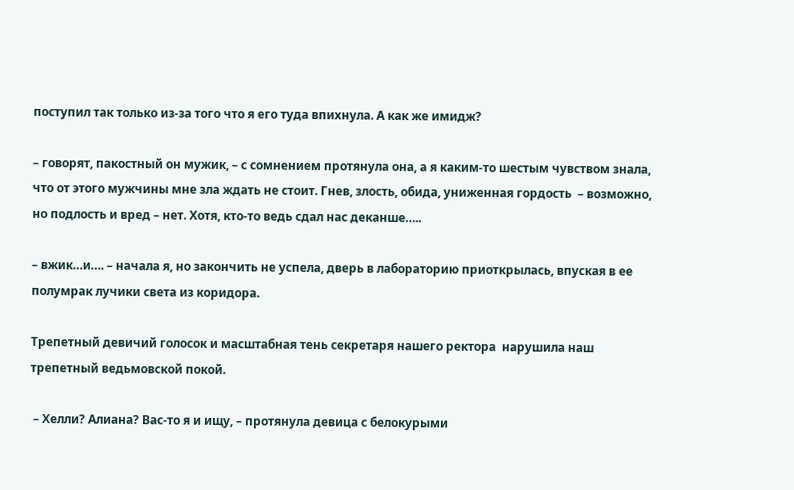поступил так только из-за того что я его туда впихнула. А как же имидж?

– говорят, пакостный он мужик, – с сомнением протянула она, а я каким-то шестым чувством знала, что от этого мужчины мне зла ждать не стоит. Гнев, злость, обида, униженная гордость  – возможно, но подлость и вред – нет. Хотя, кто-то ведь сдал нас деканше…..

– вжик…и…. – начала я, но закончить не успела, дверь в лабораторию приоткрылась, впуская в ее полумрак лучики света из коридора.

Трепетный девичий голосок и масштабная тень секретаря нашего ректора  нарушила наш трепетный ведьмовской покой.

 – Хелли? Алиана? Вас-то я и ищу, – протянула девица с белокурыми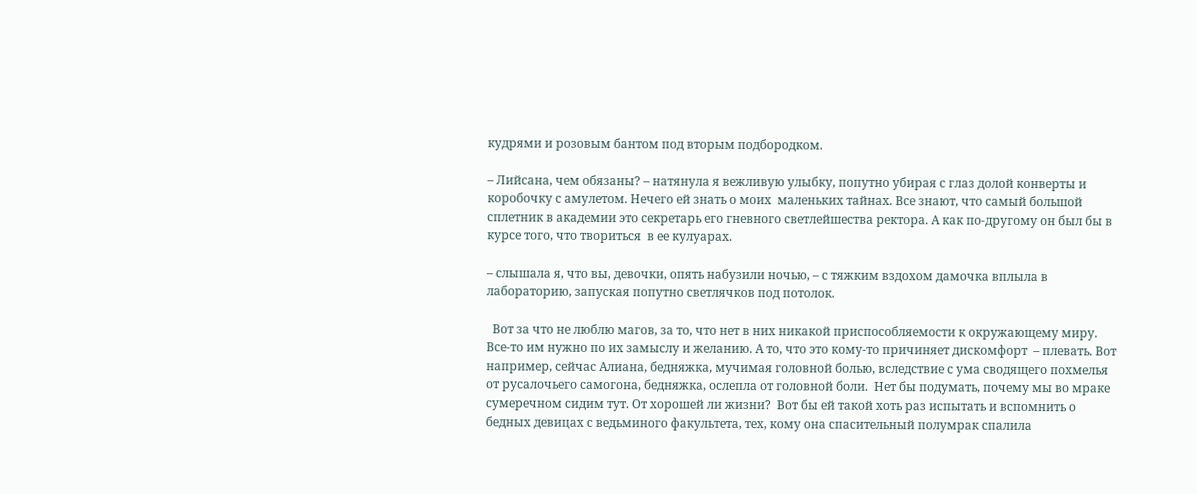кудрями и розовым бантом под вторым подбородком.

– Лийсана, чем обязаны? – натянула я вежливую улыбку, попутно убирая с глаз долой конверты и коробочку с амулетом. Нечего ей знать о моих  маленьких тайнах. Все знают, что самый большой сплетник в академии это секретарь его гневного светлейшества ректора. А как по-другому он был бы в курсе того, что твориться  в ее кулуарах.

– слышала я, что вы, девочки, опять набузили ночью, – с тяжким вздохом дамочка вплыла в лабораторию, запуская попутно светлячков под потолок.

  Вот за что не люблю магов, за то, что нет в них никакой приспособляемости к окружающему миру. Все-то им нужно по их замыслу и желанию. А то, что это кому-то причиняет дискомфорт  – плевать. Вот например, сейчас Алиана, бедняжка, мучимая головной болью, вследствие с ума сводящего похмелья от русалочьего самогона, бедняжка, ослепла от головной боли.  Нет бы подумать, почему мы во мраке  сумеречном сидим тут. От хорошей ли жизни?  Вот бы ей такой хоть раз испытать и вспомнить о бедных девицах с ведьминого факультета, тех, кому она спасительный полумрак спалила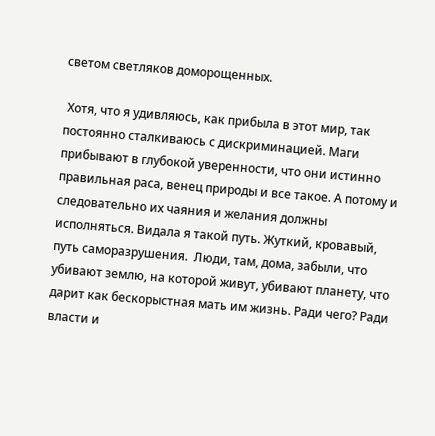светом светляков доморощенных.

 Хотя, что я удивляюсь, как прибыла в этот мир, так постоянно сталкиваюсь с дискриминацией. Маги прибывают в глубокой уверенности, что они истинно правильная раса, венец природы и все такое. А потому и следовательно их чаяния и желания должны исполняться. Видала я такой путь. Жуткий, кровавый, путь саморазрушения.  Люди, там, дома, забыли, что убивают землю, на которой живут, убивают планету, что дарит как бескорыстная мать им жизнь. Ради чего? Ради власти и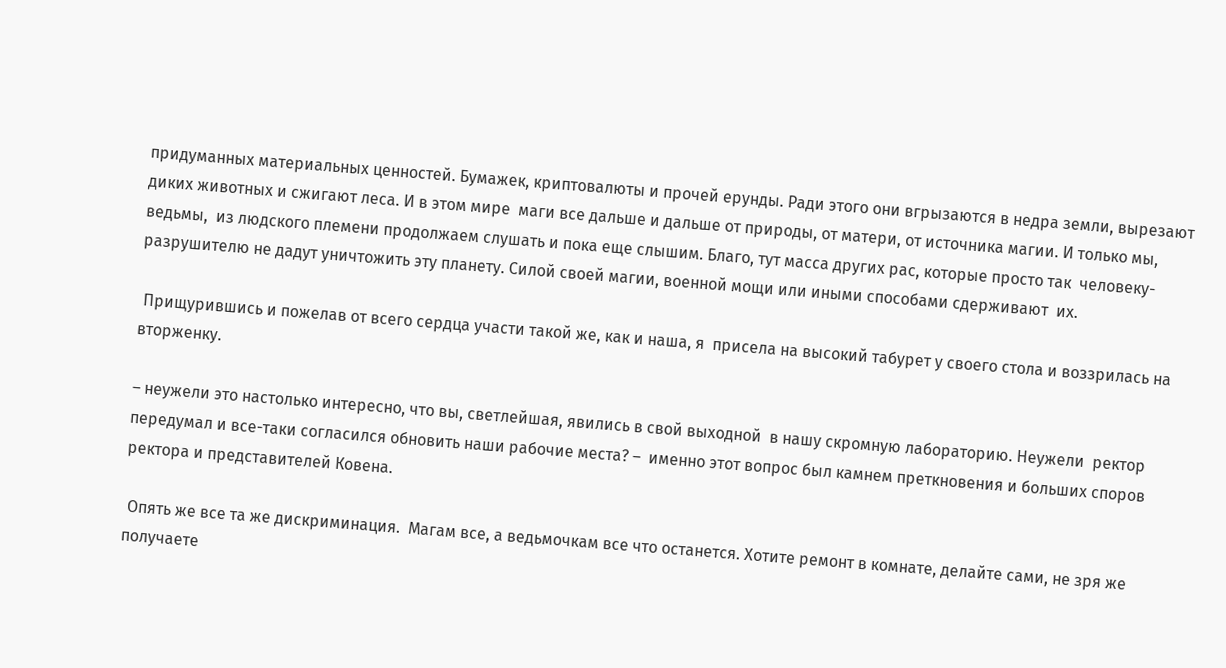придуманных материальных ценностей. Бумажек, криптовалюты и прочей ерунды. Ради этого они вгрызаются в недра земли, вырезают диких животных и сжигают леса. И в этом мире  маги все дальше и дальше от природы, от матери, от источника магии. И только мы, ведьмы,  из людского племени продолжаем слушать и пока еще слышим. Благо, тут масса других рас, которые просто так  человеку-разрушителю не дадут уничтожить эту планету. Силой своей магии, военной мощи или иными способами сдерживают  их.

 Прищурившись и пожелав от всего сердца участи такой же, как и наша, я  присела на высокий табурет у своего стола и воззрилась на вторженку.

– неужели это настолько интересно, что вы, светлейшая, явились в свой выходной  в нашу скромную лабораторию. Неужели  ректор передумал и все-таки согласился обновить наши рабочие места? –  именно этот вопрос был камнем преткновения и больших споров ректора и представителей Ковена.

 Опять же все та же дискриминация.  Магам все, а ведьмочкам все что останется. Хотите ремонт в комнате, делайте сами, не зря же получаете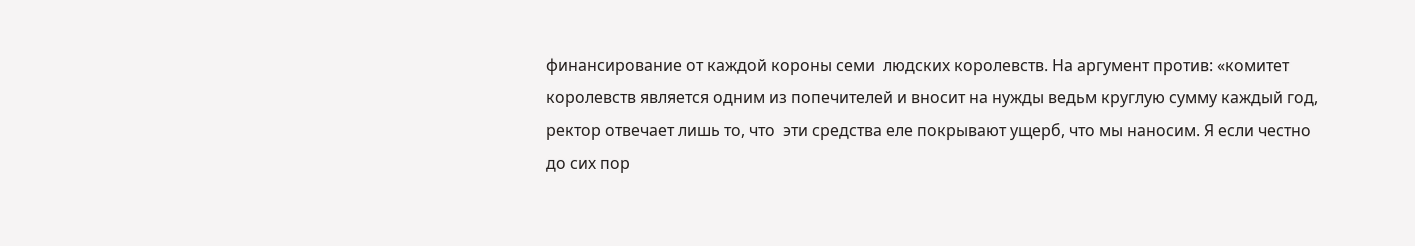финансирование от каждой короны семи  людских королевств. На аргумент против: «комитет королевств является одним из попечителей и вносит на нужды ведьм круглую сумму каждый год, ректор отвечает лишь то, что  эти средства еле покрывают ущерб, что мы наносим. Я если честно до сих пор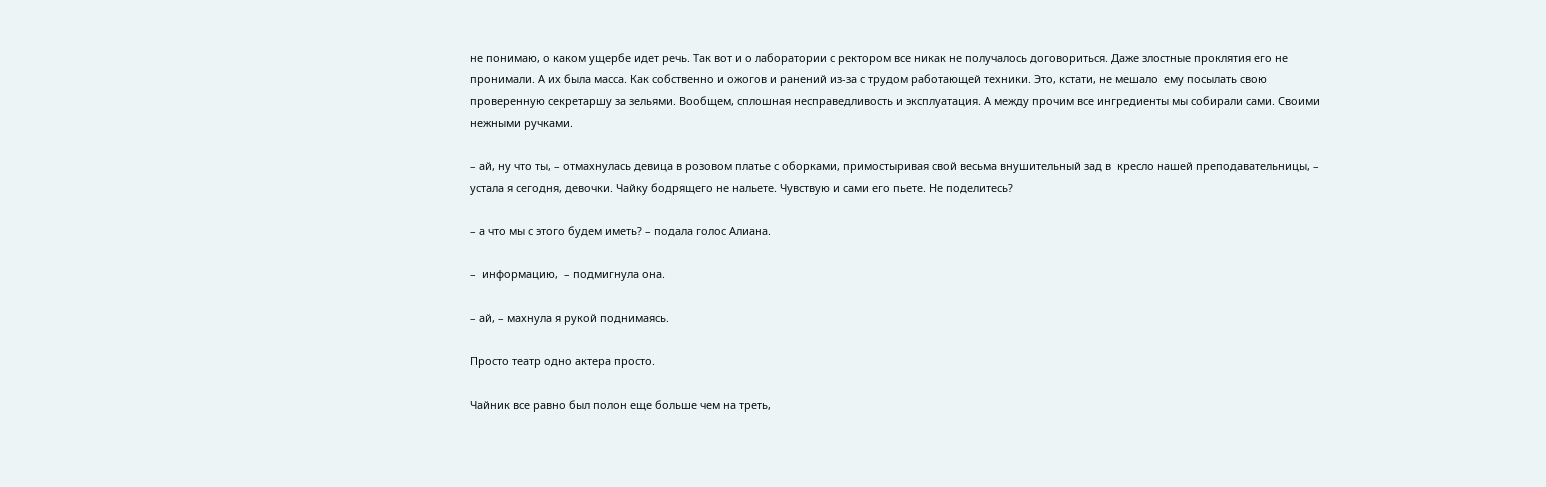не понимаю, о каком ущербе идет речь. Так вот и о лаборатории с ректором все никак не получалось договориться. Даже злостные проклятия его не пронимали. А их была масса. Как собственно и ожогов и ранений из-за с трудом работающей техники. Это, кстати, не мешало  ему посылать свою проверенную секретаршу за зельями. Вообщем, сплошная несправедливость и эксплуатация. А между прочим все ингредиенты мы собирали сами. Своими нежными ручками.

– ай, ну что ты, – отмахнулась девица в розовом платье с оборками, примостыривая свой весьма внушительный зад в  кресло нашей преподавательницы, – устала я сегодня, девочки. Чайку бодрящего не нальете. Чувствую и сами его пьете. Не поделитесь?

– а что мы с этого будем иметь? – подала голос Алиана.

–  информацию,  – подмигнула она.

– ай, – махнула я рукой поднимаясь.

Просто театр одно актера просто.

Чайник все равно был полон еще больше чем на треть,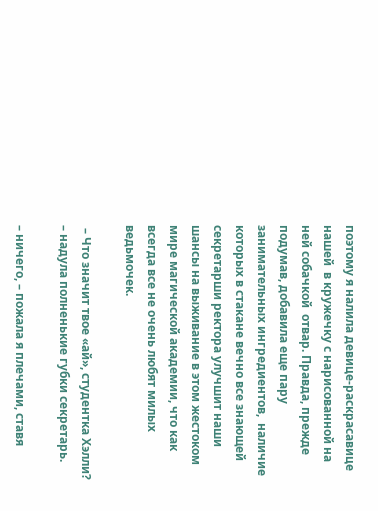поэтому я налила девице-раскрасавице нашей  в кружечку с нарисованной на ней собачкой  отвар. Правда, прежде подумав, добавила еще пару занимательных ингредиентов,  наличие которых в стакане вечно все знающей секретарши ректора улучшит наши шансы на выживание в этом жестоком мире магической академии, что как всегда все не очень любят милых ведьмочек.

 – Что значит твое «ай», студентка Хэлли? – надула полненькие губки секретарь.

– ничего, – пожала я плечами, ставя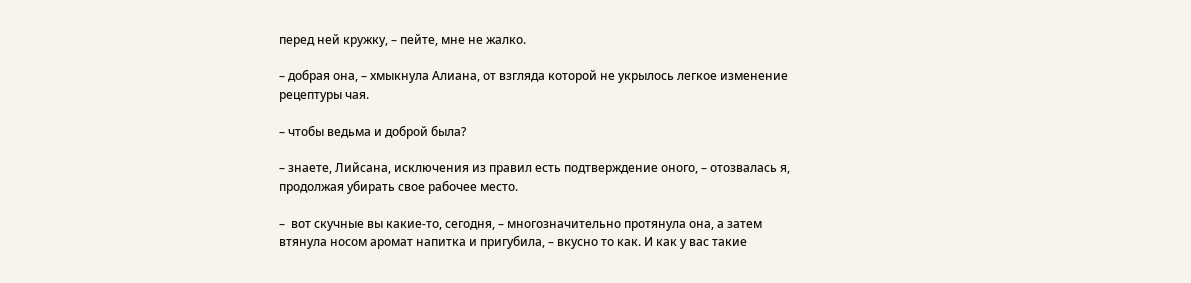перед ней кружку, – пейте, мне не жалко.

– добрая она, – хмыкнула Алиана, от взгляда которой не укрылось легкое изменение рецептуры чая.

– чтобы ведьма и доброй была?

– знаете, Лийсана, исключения из правил есть подтверждение оного, – отозвалась я,  продолжая убирать свое рабочее место.

–  вот скучные вы какие-то, сегодня, – многозначительно протянула она, а затем втянула носом аромат напитка и пригубила, – вкусно то как. И как у вас такие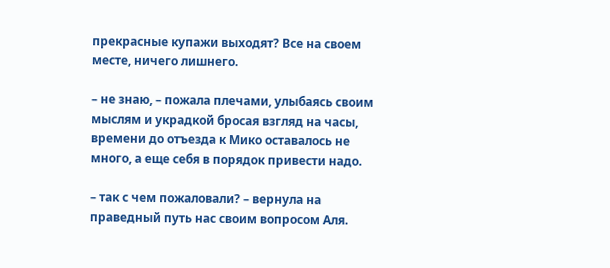прекрасные купажи выходят? Все на своем месте, ничего лишнего.

– не знаю, – пожала плечами, улыбаясь своим мыслям и украдкой бросая взгляд на часы, времени до отъезда к Мико оставалось не много, а еще себя в порядок привести надо.

– так с чем пожаловали? – вернула на праведный путь нас своим вопросом Аля.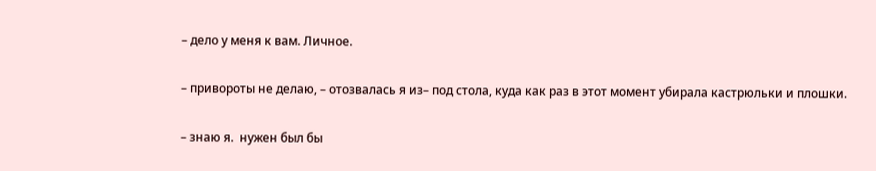– дело у меня к вам. Личное.

– привороты не делаю, – отозвалась я из– под стола, куда как раз в этот момент убирала кастрюльки и плошки.

– знаю я.  нужен был бы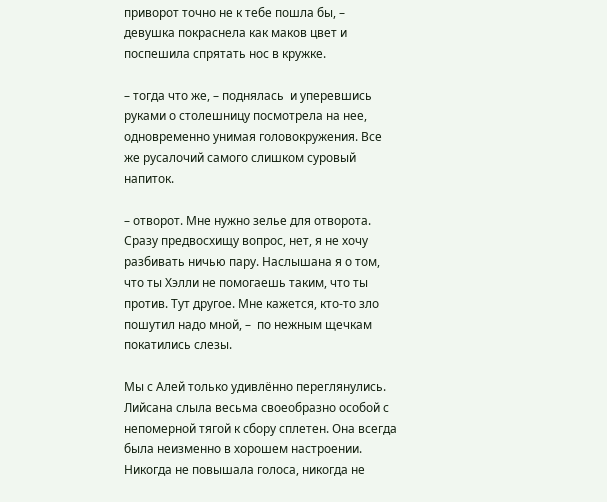приворот точно не к тебе пошла бы, – девушка покраснела как маков цвет и поспешила спрятать нос в кружке.

– тогда что же, – поднялась  и уперевшись руками о столешницу посмотрела на нее, одновременно унимая головокружения. Все же русалочий самого слишком суровый напиток.

– отворот. Мне нужно зелье для отворота. Сразу предвосхищу вопрос, нет, я не хочу  разбивать ничью пару. Наслышана я о том, что ты Хэлли не помогаешь таким, что ты против. Тут другое. Мне кажется, кто-то зло пошутил надо мной, –  по нежным щечкам покатились слезы.

Мы с Алей только удивлённо переглянулись. Лийсана слыла весьма своеобразно особой с непомерной тягой к сбору сплетен. Она всегда была неизменно в хорошем настроении. Никогда не повышала голоса, никогда не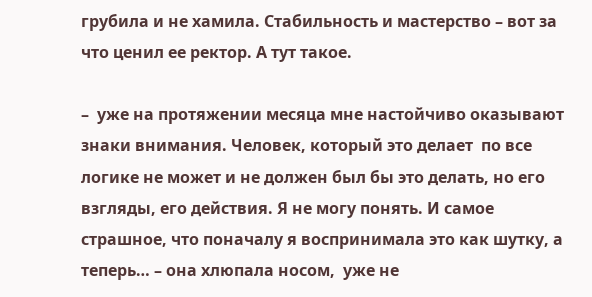грубила и не хамила. Стабильность и мастерство – вот за что ценил ее ректор. А тут такое.

–  уже на протяжении месяца мне настойчиво оказывают знаки внимания. Человек, который это делает  по все логике не может и не должен был бы это делать, но его взгляды, его действия. Я не могу понять. И самое страшное, что поначалу я воспринимала это как шутку, а теперь… – она хлюпала носом,  уже не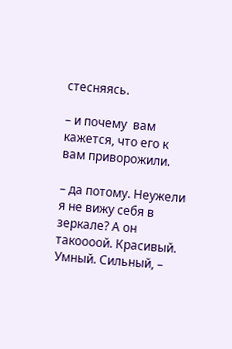стесняясь.

– и почему  вам кажется, что его к вам приворожили.

– да потому. Неужели я не вижу себя в зеркале? А он такоооой. Красивый. Умный. Сильный, –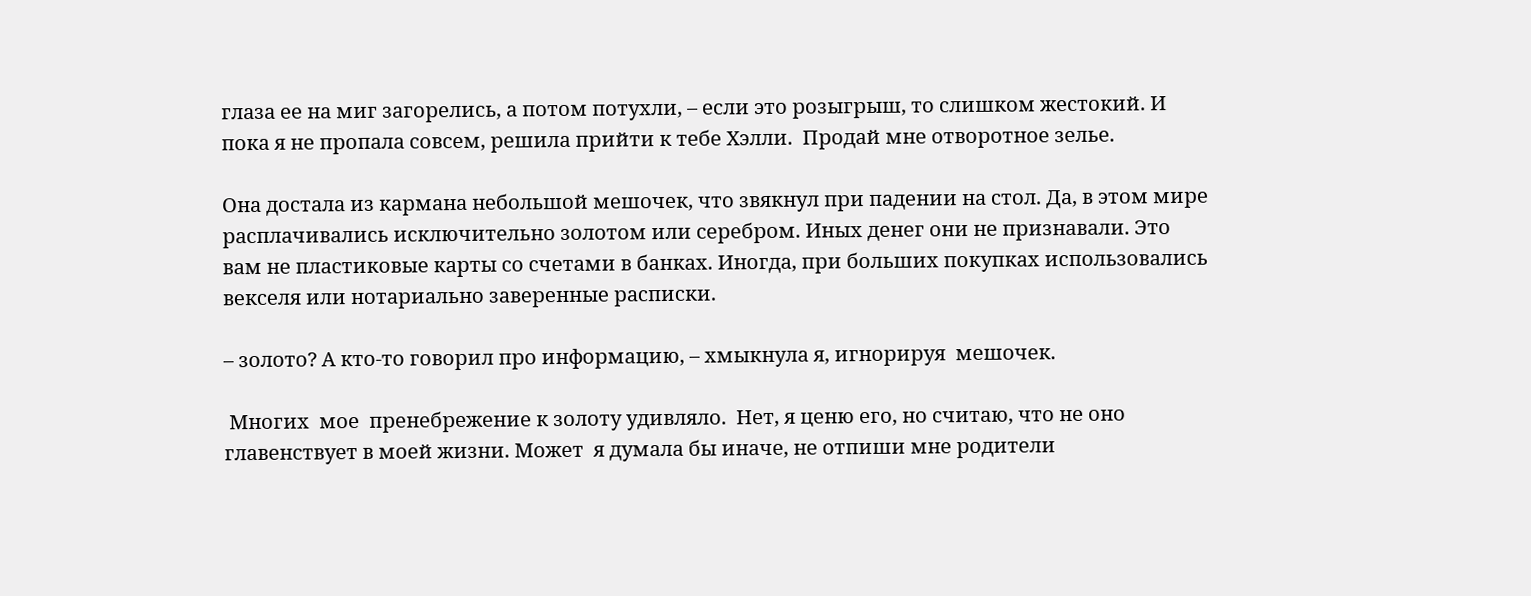глаза ее на миг загорелись, а потом потухли, – если это розыгрыш, то слишком жестокий. И пока я не пропала совсем, решила прийти к тебе Хэлли.  Продай мне отворотное зелье.

Она достала из кармана небольшой мешочек, что звякнул при падении на стол. Да, в этом мире расплачивались исключительно золотом или серебром. Иных денег они не признавали. Это вам не пластиковые карты со счетами в банках. Иногда, при больших покупках использовались векселя или нотариально заверенные расписки.

– золото? А кто-то говорил про информацию, – хмыкнула я, игнорируя  мешочек.

 Многих  мое  пренебрежение к золоту удивляло.  Нет, я ценю его, но считаю, что не оно главенствует в моей жизни. Может  я думала бы иначе, не отпиши мне родители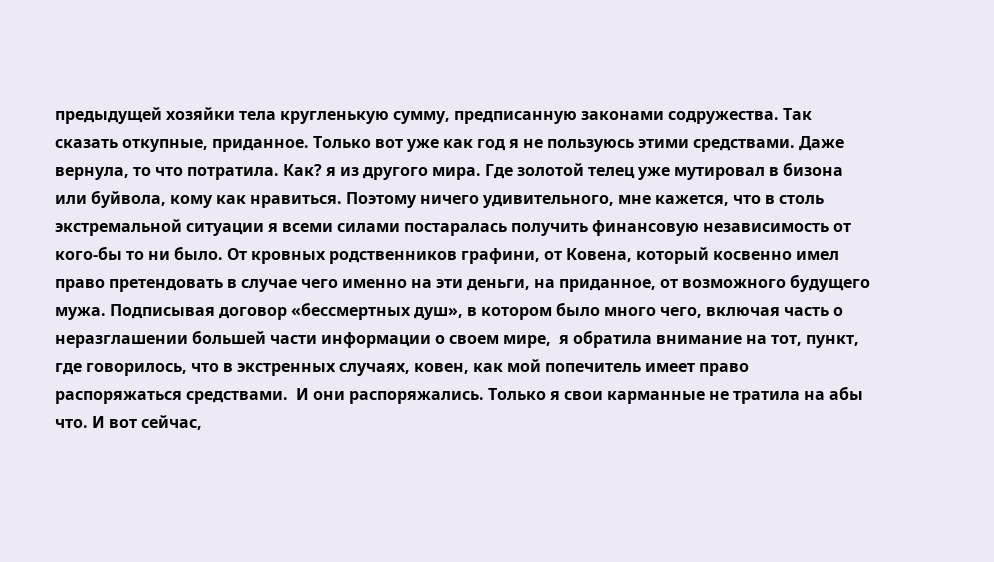предыдущей хозяйки тела кругленькую сумму, предписанную законами содружества. Так сказать откупные, приданное. Только вот уже как год я не пользуюсь этими средствами. Даже вернула, то что потратила. Как? я из другого мира. Где золотой телец уже мутировал в бизона или буйвола, кому как нравиться. Поэтому ничего удивительного, мне кажется, что в столь экстремальной ситуации я всеми силами постаралась получить финансовую независимость от   кого-бы то ни было. От кровных родственников графини, от Ковена, который косвенно имел право претендовать в случае чего именно на эти деньги, на приданное, от возможного будущего мужа. Подписывая договор «бессмертных душ», в котором было много чего, включая часть о неразглашении большей части информации о своем мире,  я обратила внимание на тот, пункт, где говорилось, что в экстренных случаях, ковен, как мой попечитель имеет право распоряжаться средствами.  И они распоряжались. Только я свои карманные не тратила на абы что. И вот сейчас,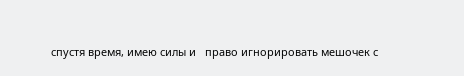спустя время, имею силы и   право игнорировать мешочек с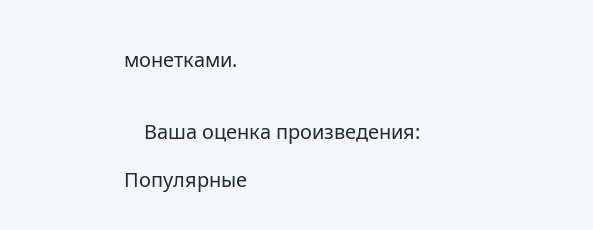монетками.


    Ваша оценка произведения:

Популярные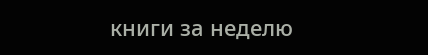книги за неделю